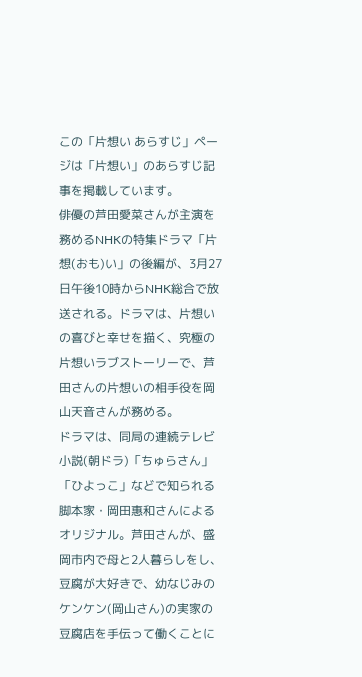この「片想い あらすじ」ページは「片想い」のあらすじ記事を掲載しています。
俳優の芦田愛菜さんが主演を務めるNHKの特集ドラマ「片想(おも)い」の後編が、3月27日午後10時からNHK総合で放送される。ドラマは、片想いの喜びと幸せを描く、究極の片想いラブストーリーで、芦田さんの片想いの相手役を岡山天音さんが務める。
ドラマは、同局の連続テレビ小説(朝ドラ)「ちゅらさん」「ひよっこ」などで知られる脚本家・岡田惠和さんによるオリジナル。芦田さんが、盛岡市内で母と2人暮らしをし、豆腐が大好きで、幼なじみのケンケン(岡山さん)の実家の豆腐店を手伝って働くことに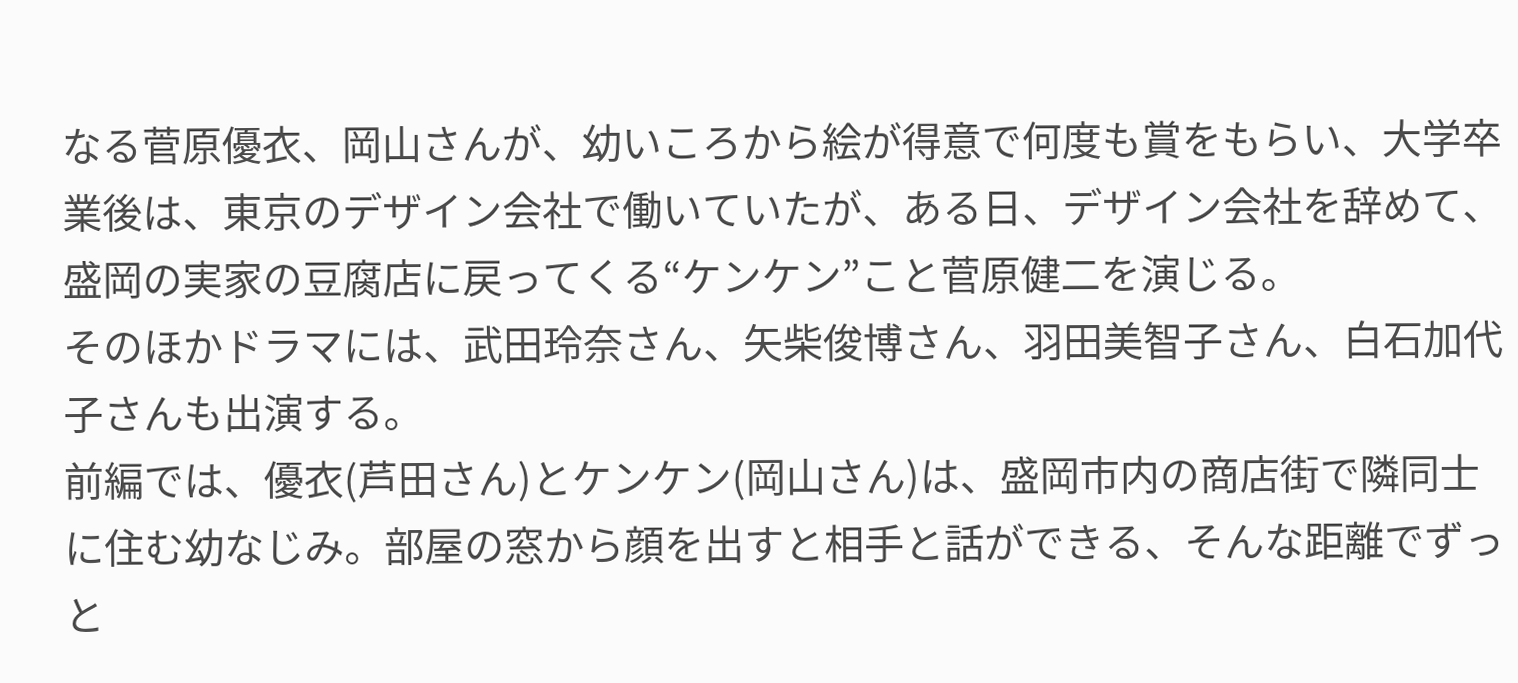なる菅原優衣、岡山さんが、幼いころから絵が得意で何度も賞をもらい、大学卒業後は、東京のデザイン会社で働いていたが、ある日、デザイン会社を辞めて、盛岡の実家の豆腐店に戻ってくる“ケンケン”こと菅原健二を演じる。
そのほかドラマには、武田玲奈さん、矢柴俊博さん、羽田美智子さん、白石加代子さんも出演する。
前編では、優衣(芦田さん)とケンケン(岡山さん)は、盛岡市内の商店街で隣同士に住む幼なじみ。部屋の窓から顔を出すと相手と話ができる、そんな距離でずっと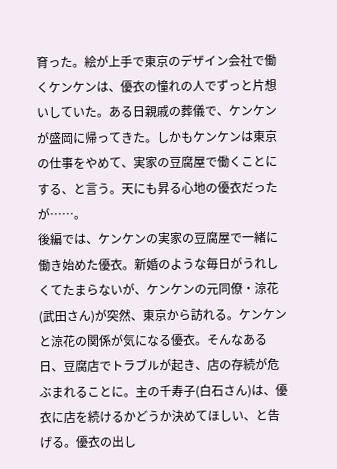育った。絵が上手で東京のデザイン会社で働くケンケンは、優衣の憧れの人でずっと片想いしていた。ある日親戚の葬儀で、ケンケンが盛岡に帰ってきた。しかもケンケンは東京の仕事をやめて、実家の豆腐屋で働くことにする、と言う。天にも昇る心地の優衣だったが……。
後編では、ケンケンの実家の豆腐屋で一緒に働き始めた優衣。新婚のような毎日がうれしくてたまらないが、ケンケンの元同僚・涼花(武田さん)が突然、東京から訪れる。ケンケンと涼花の関係が気になる優衣。そんなある日、豆腐店でトラブルが起き、店の存続が危ぶまれることに。主の千寿子(白石さん)は、優衣に店を続けるかどうか決めてほしい、と告げる。優衣の出し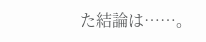た結論は……。